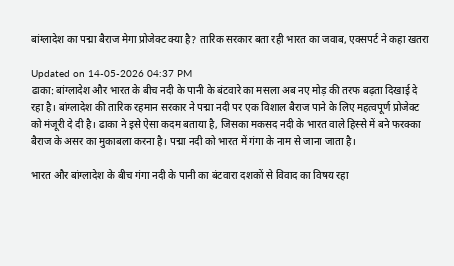बांग्लादेश का पद्मा बैराज मेगा प्रोजेक्ट क्या है? तारिक सरकार बता रही भारत का जवाब, एक्सपर्ट ने कहा खतरा

Updated on 14-05-2026 04:37 PM
ढाका: बांग्लादेश और भारत के बीच नदी के पानी के बंटवारे का मसला अब नए मोड़ की तरफ बढ़ता दिखाई दे रहा है। बांग्लादेश की तारिक रहमान सरकार ने पद्मा नदी पर एक विशाल बैराज पाने के लिए महत्वपूर्ण प्रोजेक्ट को मंजूरी दे दी है। ढाका ने इसे ऐसा कदम बताया है, जिसका मकसद नदी के भारत वाले हिस्से में बने फरक्का बैराज के असर का मुकाबला करना है। पद्मा नदी को भारत में गंगा के नाम से जाना जाता है।

भारत और बांग्लादेश के बीच गंगा नदी के पानी का बंटवारा दशकों से विवाद का विषय रहा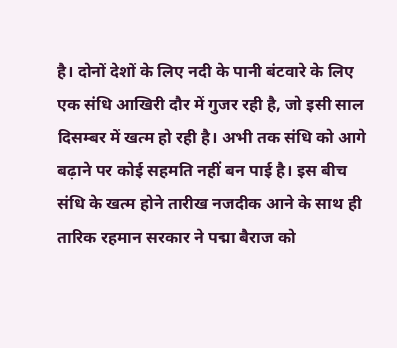है। दोनों देशों के लिए नदी के पानी बंटवारे के लिए एक संधि आखिरी दौर में गुजर रही है, जो इसी साल दिसम्बर में खत्म हो रही है। अभी तक संधि को आगे बढ़ाने पर कोई सहमति नहीं बन पाई है। इस बीच संधि के खत्म होने तारीख नजदीक आने के साथ ही तारिक रहमान सरकार ने पद्मा बैराज को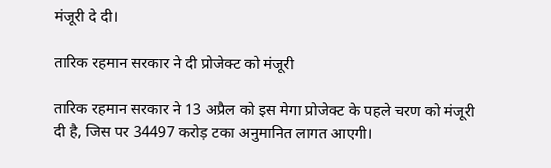मंजूरी दे दी।

तारिक रहमान सरकार ने दी प्रोजेक्ट को मंजूरी

तारिक रहमान सरकार ने 13 अप्रैल को इस मेगा प्रोजेक्ट के पहले चरण को मंजूरी दी है, जिस पर 34497 करोड़ टका अनुमानित लागत आएगी।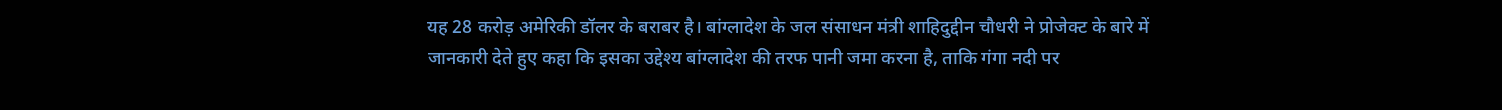यह 28 करोड़ अमेरिकी डॉलर के बराबर है। बांग्लादेश के जल संसाधन मंत्री शाहिदुद्दीन चौधरी ने प्रोजेक्ट के बारे में जानकारी देते हुए कहा कि इसका उद्देश्य बांग्लादेश की तरफ पानी जमा करना है, ताकि गंगा नदी पर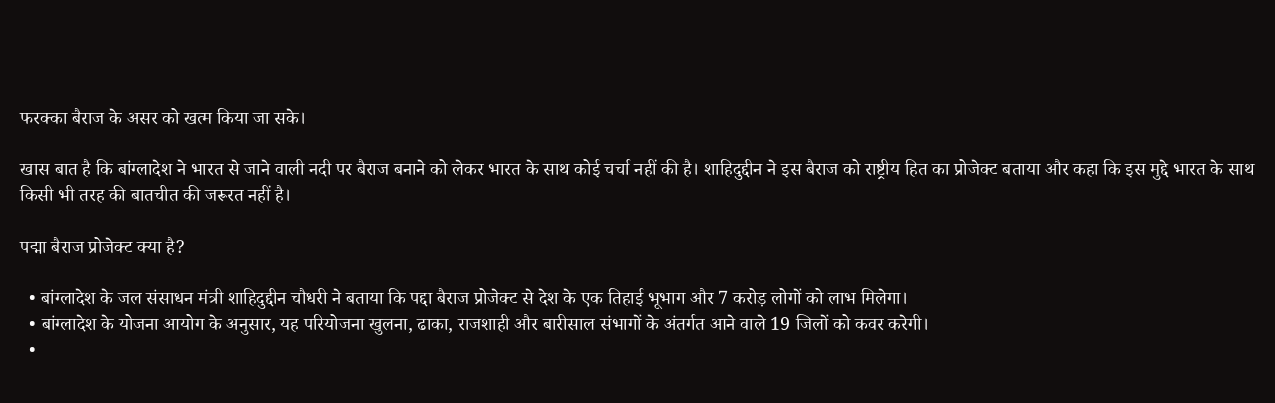फरक्का बैराज के असर को खत्म किया जा सके।

खास बात है कि बांग्लादेश ने भारत से जाने वाली नदी पर बैराज बनाने को लेकर भारत के साथ कोई चर्चा नहीं की है। शाहिदुद्दीन ने इस बैराज को राष्ट्रीय हित का प्रोजेक्ट बताया और कहा कि इस मुद्दे भारत के साथ किसी भी तरह की बातचीत की जरूरत नहीं है।

पद्मा बैराज प्रोजेक्ट क्या है?

  • बांग्लादेश के जल संसाधन मंत्री शाहिदुद्दीन चौधरी ने बताया कि पद्दा बैराज प्रोजेक्ट से देश के एक तिहाई भूभाग और 7 करोड़ लोगों को लाभ मिलेगा।
  • बांग्लादेश के योजना आयोग के अनुसार, यह परियोजना खुलना, ढाका, राजशाही और बारीसाल संभागों के अंतर्गत आने वाले 19 जिलों को कवर करेगी।
  •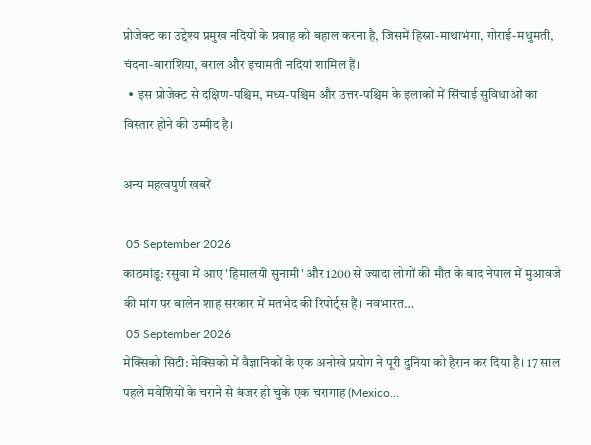प्रोजेक्ट का उद्देश्य प्रमुख नदियों के प्रवाह को बहाल करना है, जिसमें हिस्ना-माथाभंगा, गोराई-मधुमती, चंदना-बाराशिया, बराल और इचामती नदियां शामिल हैं।
  • इस प्रोजेक्ट से दक्षिण-पश्चिम, मध्य-पश्चिम और उत्तर-पश्चिम के इलाकों में सिंचाई सुविधाओं का विस्तार होने की उम्मीद है।

अन्य महत्वपुर्ण खबरें

 05 September 2026
काठमांडू: रसुवा में आए 'हिमालयी सुनामी' और 1200 से ज्यादा लोगों की मौत के बाद नेपाल में मुआवजे की मांग पर बालेन शाह सरकार में मतभेद की रिपोर्ट्स हैं। नवभारत…
 05 September 2026
मेक्सिको सिटी: मेक्सिको में वैज्ञानिकों के एक अनोखे प्रयोग ने पूरी दुनिया को हैरान कर दिया है। 17 साल पहले मवेशियों के चराने से बंजर हो चुके एक चरागाह (Mexico…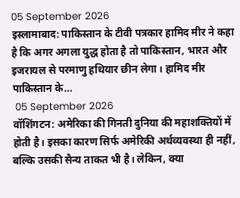05 September 2026
इस्लामाबाद: पाकिस्तान के टीवी पत्रकार हामिद मीर ने कहा है कि अगर अगला युद्ध होता है तो पाकिस्तान, भारत और इजरायल से परमाणु हथियार छीन लेगा। हामिद मीर पाकिस्तान के…
 05 September 2026
वॉशिंगटन: अमेरिका की गिनती दुनिया की महाशक्तियों में होती है। इसका कारण सिर्फ अमेरिकी अर्थव्यवस्था ही नहीं, बल्कि उसकी सैन्य ताकत भी है। लेकिन, क्या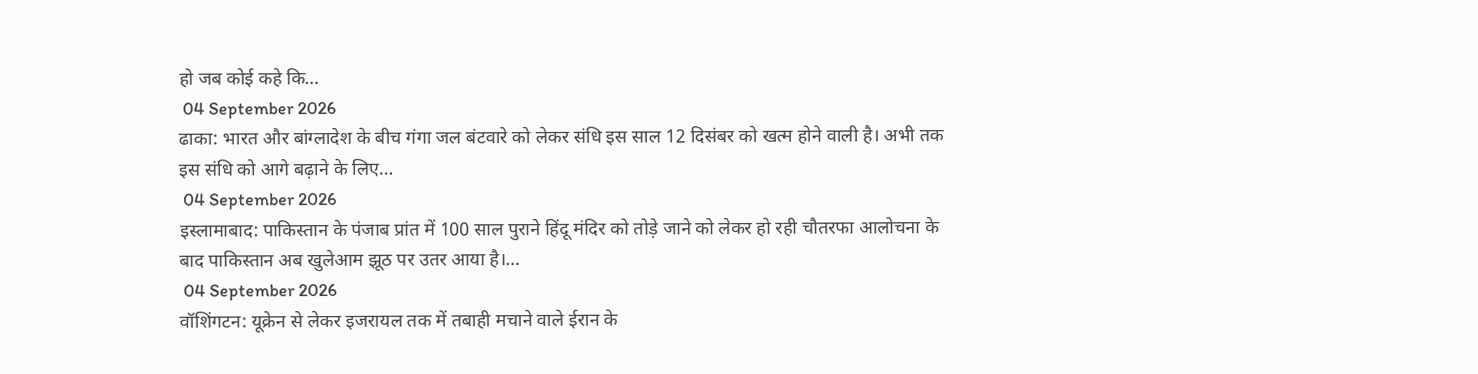हो जब कोई कहे कि…
 04 September 2026
ढाका: भारत और बांग्लादेश के बीच गंगा जल बंटवारे को लेकर संधि इस साल 12 दिसंबर को खत्म होने वाली है। अभी तक इस संधि को आगे बढ़ाने के लिए…
 04 September 2026
इस्लामाबाद: पाकिस्तान के पंजाब प्रांत में 100 साल पुराने हिंदू मंदिर को तोड़े जाने को लेकर हो रही चौतरफा आलोचना के बाद पाकिस्तान अब खुलेआम झूठ पर उतर आया है।…
 04 September 2026
वॉशिंगटन: यूक्रेन से लेकर इजरायल तक में तबाही मचाने वाले ईरान के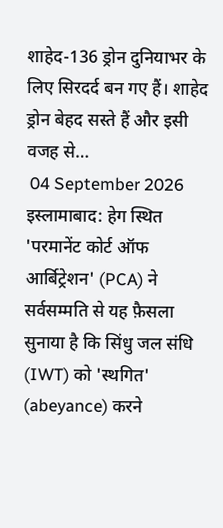शाहेद-136 ड्रोन दुनियाभर के लिए स‍िरदर्द बन गए हैं। शाहेद ड्रोन बेहद सस्‍ते हैं और इसी वजह से…
 04 September 2026
इस्लामाबाद: हेग स्थित 'परमानेंट कोर्ट ऑफ आर्बिट्रेशन' (PCA) ने सर्वसम्मति से यह फ़ैसला सुनाया है कि सिंधु जल संधि (IWT) को 'स्थगित' (abeyance) करने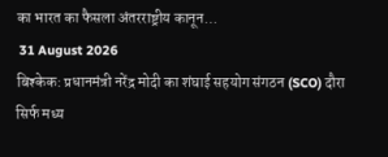का भारत का फैसला अंतरराष्ट्रीय कानून…
 31 August 2026
बिश्केक: प्रधानमंत्री नरेंद्र मोदी का शंघाई सहयोग संगठन (SCO) दौरा सिर्फ मध्य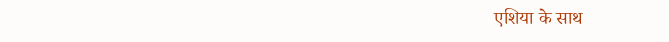एशिया के साथ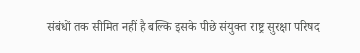संबंधों तक सीमित नहीं है बल्कि इसके पीछे संयुक्त राष्ट्र सुरक्षा परिषद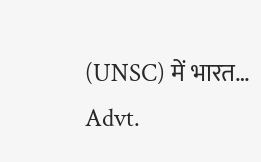(UNSC) में भारत…
Advt.